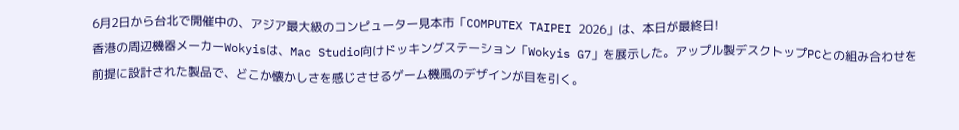6月2日から台北で開催中の、アジア最大級のコンピューター見本市「COMPUTEX TAIPEI 2026」は、本日が最終日!
香港の周辺機器メーカーWokyisは、Mac Studio向けドッキングステーション「Wokyis G7」を展示した。アップル製デスクトップPCとの組み合わせを前提に設計された製品で、どこか懐かしさを感じさせるゲーム機風のデザインが目を引く。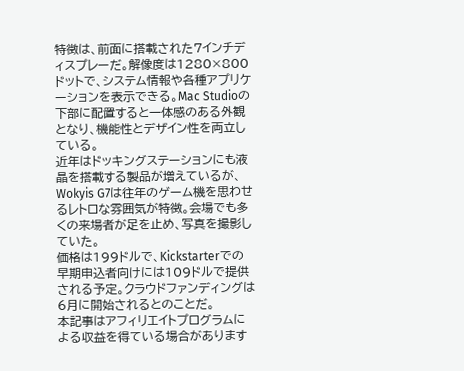特徴は、前面に搭載された7インチディスプレーだ。解像度は1280×800ドットで、システム情報や各種アプリケーションを表示できる。Mac Studioの下部に配置すると一体感のある外観となり、機能性とデザイン性を両立している。
近年はドッキングステーションにも液晶を搭載する製品が増えているが、Wokyis G7は往年のゲーム機を思わせるレトロな雰囲気が特徴。会場でも多くの来場者が足を止め、写真を撮影していた。
価格は199ドルで、Kickstarterでの早期申込者向けには109ドルで提供される予定。クラウドファンディングは6月に開始されるとのことだ。
本記事はアフィリエイトプログラムによる収益を得ている場合があります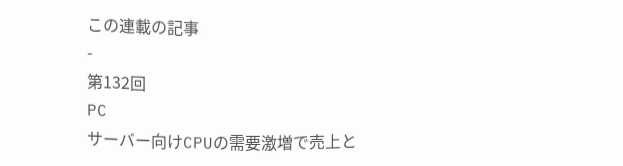この連載の記事
-
第132回
PC
サーバー向けCPUの需要激増で売上と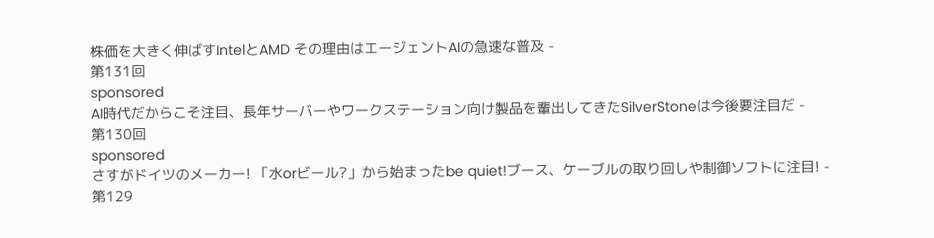株価を大きく伸ばすIntelとAMD その理由はエージェントAIの急速な普及 -
第131回
sponsored
AI時代だからこそ注目、長年サーバーやワークステーション向け製品を輩出してきたSilverStoneは今後要注目だ -
第130回
sponsored
さすがドイツのメーカー! 「水orビール?」から始まったbe quiet!ブース、ケーブルの取り回しや制御ソフトに注目! -
第129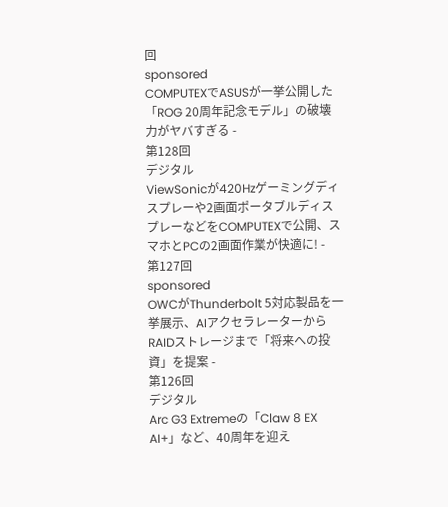回
sponsored
COMPUTEXでASUSが一挙公開した「ROG 20周年記念モデル」の破壊力がヤバすぎる -
第128回
デジタル
ViewSonicが420Hzゲーミングディスプレーや2画面ポータブルディスプレーなどをCOMPUTEXで公開、スマホとPCの2画面作業が快適に! -
第127回
sponsored
OWCがThunderbolt 5対応製品を一挙展示、AIアクセラレーターからRAIDストレージまで「将来への投資」を提案 -
第126回
デジタル
Arc G3 Extremeの「Claw 8 EX AI+」など、40周年を迎え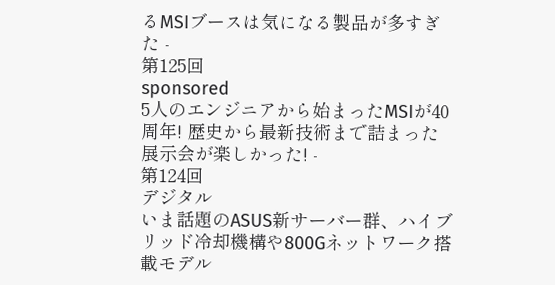るMSIブースは気になる製品が多すぎた -
第125回
sponsored
5人のエンジニアから始まったMSIが40周年! 歴史から最新技術まで詰まった展示会が楽しかった! -
第124回
デジタル
いま話題のASUS新サーバー群、ハイブリッド冷却機構や800Gネットワーク搭載モデル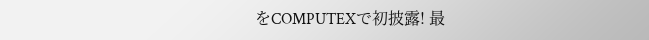をCOMPUTEXで初披露! 最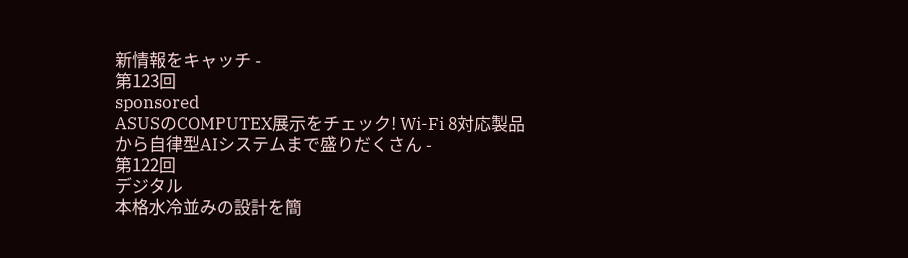新情報をキャッチ -
第123回
sponsored
ASUSのCOMPUTEX展示をチェック! Wi-Fi 8対応製品から自律型AIシステムまで盛りだくさん -
第122回
デジタル
本格水冷並みの設計を簡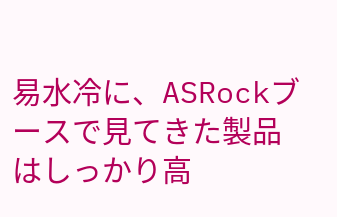易水冷に、ASRockブースで見てきた製品はしっかり高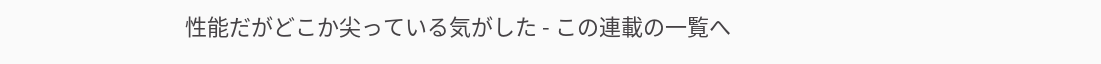性能だがどこか尖っている気がした - この連載の一覧へ